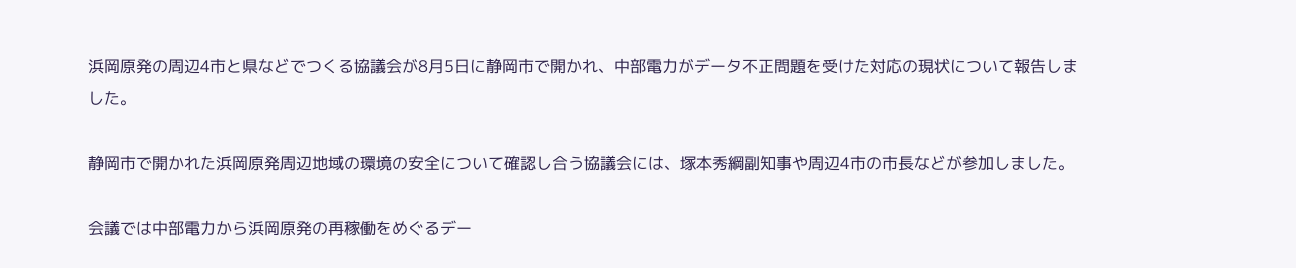浜岡原発の周辺4市と県などでつくる協議会が8月5日に静岡市で開かれ、中部電力がデータ不正問題を受けた対応の現状について報告しました。

静岡市で開かれた浜岡原発周辺地域の環境の安全について確認し合う協議会には、塚本秀綱副知事や周辺4市の市長などが参加しました。

会議では中部電力から浜岡原発の再稼働をめぐるデー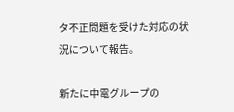タ不正問題を受けた対応の状況について報告。

新たに中電グループの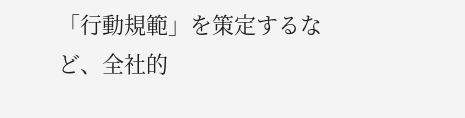「行動規範」を策定するなど、全社的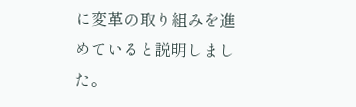に変革の取り組みを進めていると説明しました。